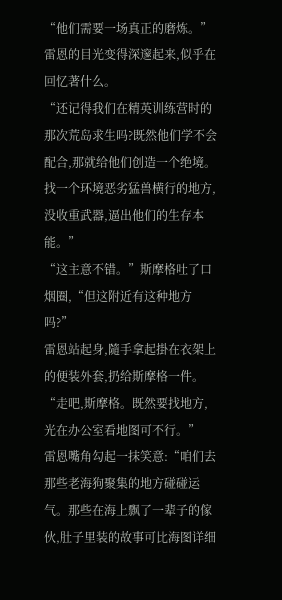“他们需要一场真正的磨炼。”
雷恩的目光变得深邃起来,似乎在回忆著什么。
“还记得我们在精英训练营时的那次荒岛求生吗?既然他们学不会配合,那就给他们创造一个绝境。找一个环境恶劣猛兽横行的地方,没收重武器,逼出他们的生存本能。”
“这主意不错。”斯摩格吐了口烟圈,“但这附近有这种地方吗?”
雷恩站起身,隨手拿起掛在衣架上的便装外套,扔给斯摩格一件。
“走吧,斯摩格。既然要找地方,光在办公室看地图可不行。”
雷恩嘴角勾起一抹笑意:“咱们去那些老海狗聚集的地方碰碰运气。那些在海上飘了一辈子的傢伙,肚子里装的故事可比海图详细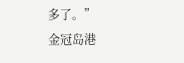多了。”
金冠岛港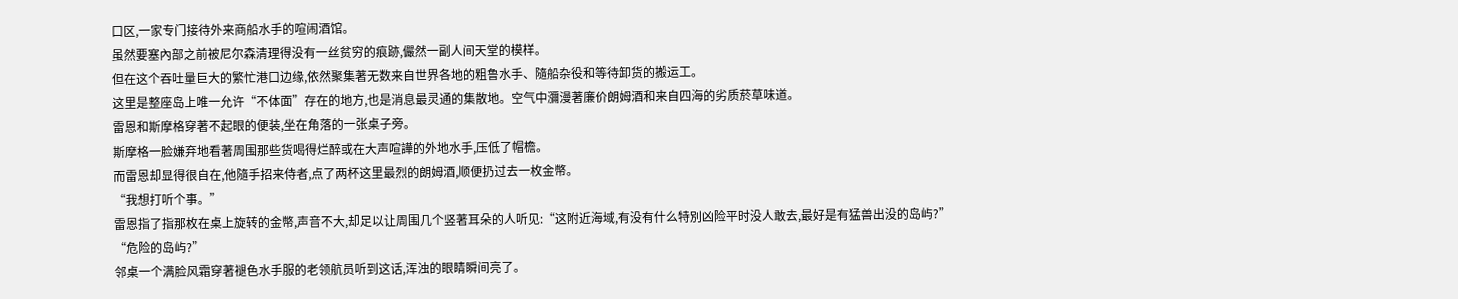口区,一家专门接待外来商船水手的喧闹酒馆。
虽然要塞內部之前被尼尔森清理得没有一丝贫穷的痕跡,儼然一副人间天堂的模样。
但在这个吞吐量巨大的繁忙港口边缘,依然聚集著无数来自世界各地的粗鲁水手、隨船杂役和等待卸货的搬运工。
这里是整座岛上唯一允许“不体面”存在的地方,也是消息最灵通的集散地。空气中瀰漫著廉价朗姆酒和来自四海的劣质菸草味道。
雷恩和斯摩格穿著不起眼的便装,坐在角落的一张桌子旁。
斯摩格一脸嫌弃地看著周围那些货喝得烂醉或在大声喧譁的外地水手,压低了帽檐。
而雷恩却显得很自在,他隨手招来侍者,点了两杯这里最烈的朗姆酒,顺便扔过去一枚金幣。
“我想打听个事。”
雷恩指了指那枚在桌上旋转的金幣,声音不大,却足以让周围几个竖著耳朵的人听见:“这附近海域,有没有什么特別凶险平时没人敢去,最好是有猛兽出没的岛屿?”
“危险的岛屿?”
邻桌一个满脸风霜穿著褪色水手服的老领航员听到这话,浑浊的眼睛瞬间亮了。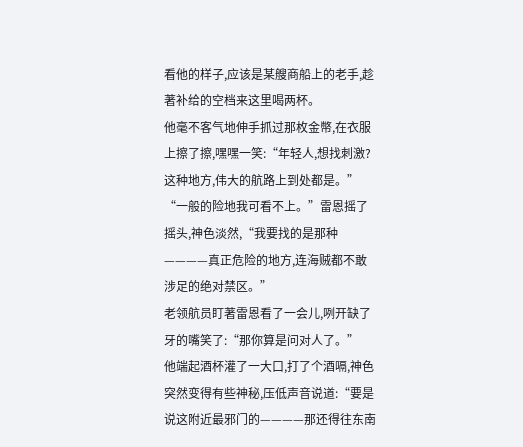看他的样子,应该是某艘商船上的老手,趁著补给的空档来这里喝两杯。
他毫不客气地伸手抓过那枚金幣,在衣服上擦了擦,嘿嘿一笑:“年轻人,想找刺激?这种地方,伟大的航路上到处都是。”
“一般的险地我可看不上。”雷恩摇了摇头,神色淡然,“我要找的是那种————真正危险的地方,连海贼都不敢涉足的绝对禁区。”
老领航员盯著雷恩看了一会儿,咧开缺了牙的嘴笑了:“那你算是问对人了。”
他端起酒杯灌了一大口,打了个酒嗝,神色突然变得有些神秘,压低声音说道:“要是说这附近最邪门的————那还得往东南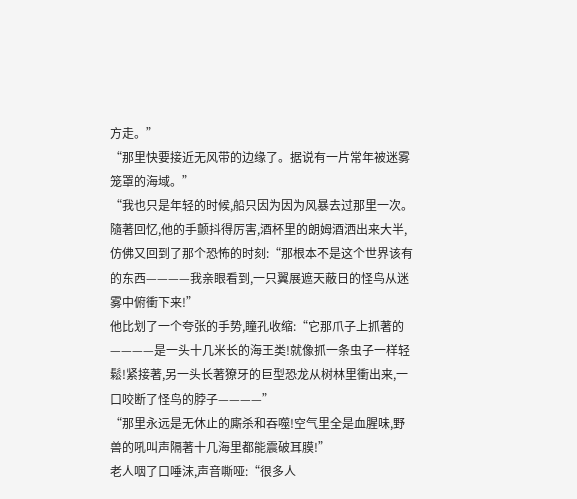方走。”
“那里快要接近无风带的边缘了。据说有一片常年被迷雾笼罩的海域。”
“我也只是年轻的时候,船只因为因为风暴去过那里一次。
隨著回忆,他的手颤抖得厉害,酒杯里的朗姆酒洒出来大半,仿佛又回到了那个恐怖的时刻:“那根本不是这个世界该有的东西————我亲眼看到,一只翼展遮天蔽日的怪鸟从迷雾中俯衝下来!”
他比划了一个夸张的手势,瞳孔收缩:“它那爪子上抓著的————是一头十几米长的海王类!就像抓一条虫子一样轻鬆!紧接著,另一头长著獠牙的巨型恐龙从树林里衝出来,一口咬断了怪鸟的脖子————”
“那里永远是无休止的廝杀和吞噬!空气里全是血腥味,野兽的吼叫声隔著十几海里都能震破耳膜!”
老人咽了口唾沫,声音嘶哑:“很多人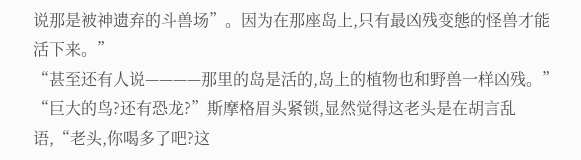说那是被神遗弃的斗兽场”。因为在那座岛上,只有最凶残变態的怪兽才能活下来。”
“甚至还有人说————那里的岛是活的,岛上的植物也和野兽一样凶残。”
“巨大的鸟?还有恐龙?”斯摩格眉头紧锁,显然觉得这老头是在胡言乱语,“老头,你喝多了吧?这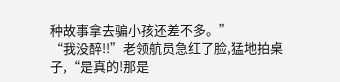种故事拿去骗小孩还差不多。”
“我没醉!!”老领航员急红了脸,猛地拍桌子,“是真的!那是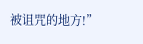被诅咒的地方!”